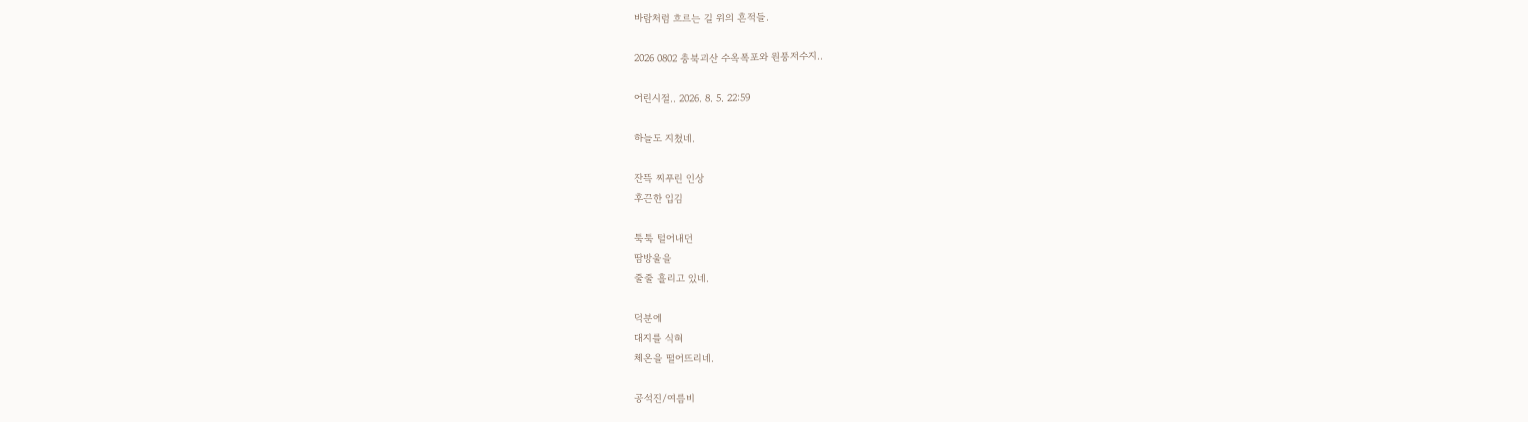바람처럼 흐르는 길 위의 흔적들.

2026 0802 충북괴산 수옥폭포와 원풍저수지..

어린시절.. 2026. 8. 5. 22:59

하늘도 지쳤네.

잔뜩 찌푸린 인상
후끈한 입김

툭툭 털어내던
땀방울을
줄줄 흘리고 있네.

덕분에
대지를 식혀
체온을 떨어뜨리네.

공석진/여름비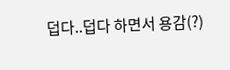덥다..덥다 하면서 용감(?)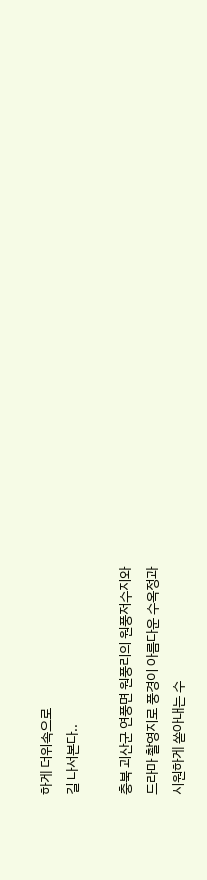하게 더위속으로
길 나서본다..

충북 괴산군 연풍면 원풍리의 원풍저수지와
드라마 촬영지로 풍경이 아름다운 수옥정과
시원하게 쏟아내는 수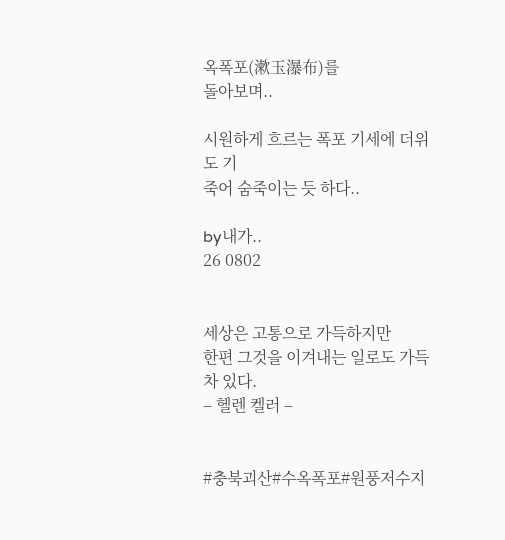옥폭포(漱玉瀑布)를
돌아보며..

시원하게 흐르는 폭포 기세에 더위도 기
죽어 숨죽이는 듯 하다..

by내가..
26 0802


세상은 고통으로 가득하지만
한편 그것을 이겨내는 일로도 가득 차 있다.
– 헬렌 켈러 –


#충북괴산#수옥폭포#원풍저수지